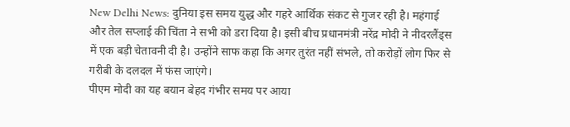New Delhi News: दुनिया इस समय युद्ध और गहरे आर्थिक संकट से गुजर रही है। महंगाई और तेल सप्लाई की चिंता ने सभी को डरा दिया है। इसी बीच प्रधानमंत्री नरेंद्र मोदी ने नीदरलैंड्स में एक बड़ी चेतावनी दी है। उन्होंने साफ कहा कि अगर तुरंत नहीं संभले, तो करोड़ों लोग फिर से गरीबी के दलदल में फंस जाएंगे।
पीएम मोदी का यह बयान बेहद गंभीर समय पर आया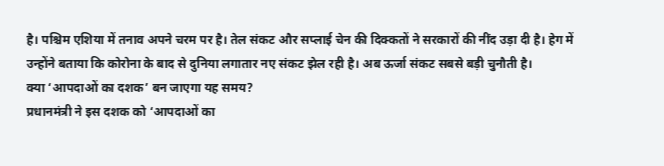है। पश्चिम एशिया में तनाव अपने चरम पर है। तेल संकट और सप्लाई चेन की दिक्कतों ने सरकारों की नींद उड़ा दी है। हेग में उन्होंने बताया कि कोरोना के बाद से दुनिया लगातार नए संकट झेल रही है। अब ऊर्जा संकट सबसे बड़ी चुनौती है।
क्या ‘आपदाओं का दशक’ बन जाएगा यह समय?
प्रधानमंत्री ने इस दशक को ‘आपदाओं का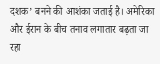दशक’ बनने की आशंका जताई है। अमेरिका और ईरान के बीच तनाव लगातार बढ़ता जा रहा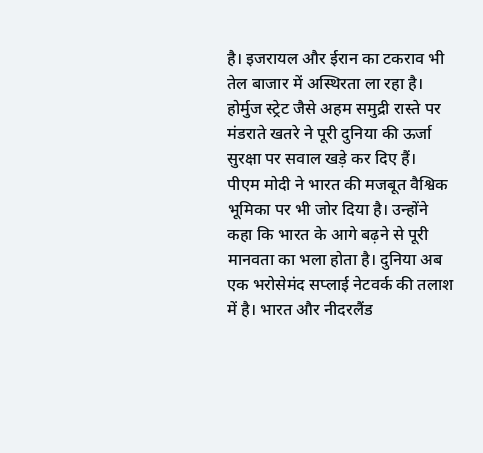है। इजरायल और ईरान का टकराव भी तेल बाजार में अस्थिरता ला रहा है। होर्मुज स्ट्रेट जैसे अहम समुद्री रास्ते पर मंडराते खतरे ने पूरी दुनिया की ऊर्जा सुरक्षा पर सवाल खड़े कर दिए हैं।
पीएम मोदी ने भारत की मजबूत वैश्विक भूमिका पर भी जोर दिया है। उन्होंने कहा कि भारत के आगे बढ़ने से पूरी मानवता का भला होता है। दुनिया अब एक भरोसेमंद सप्लाई नेटवर्क की तलाश में है। भारत और नीदरलैंड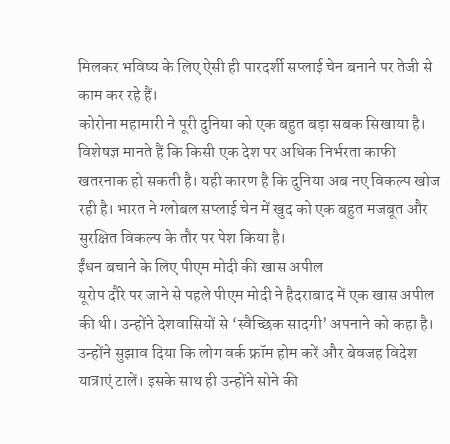मिलकर भविष्य के लिए ऐसी ही पारदर्शी सप्लाई चेन बनाने पर तेजी से काम कर रहे हैं।
कोरोना महामारी ने पूरी दुनिया को एक बहुत बड़ा सबक सिखाया है। विशेषज्ञ मानते हैं कि किसी एक देश पर अधिक निर्भरता काफी खतरनाक हो सकती है। यही कारण है कि दुनिया अब नए विकल्प खोज रही है। भारत ने ग्लोबल सप्लाई चेन में खुद को एक बहुत मजबूत और सुरक्षित विकल्प के तौर पर पेश किया है।
ईंधन बचाने के लिए पीएम मोदी की खास अपील
यूरोप दौरे पर जाने से पहले पीएम मोदी ने हैदराबाद में एक खास अपील की थी। उन्होंने देशवासियों से ‘स्वैच्छिक सादगी’ अपनाने को कहा है। उन्होंने सुझाव दिया कि लोग वर्क फ्रॉम होम करें और बेवजह विदेश यात्राएं टालें। इसके साथ ही उन्होंने सोने की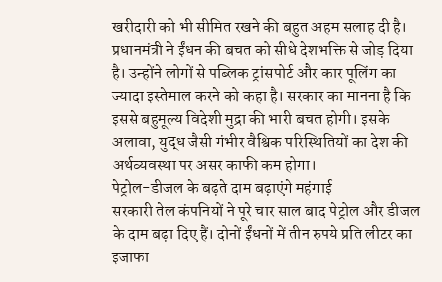खरीदारी को भी सीमित रखने की बहुत अहम सलाह दी है।
प्रधानमंत्री ने ईंधन की बचत को सीधे देशभक्ति से जोड़ दिया है। उन्होंने लोगों से पब्लिक ट्रांसपोर्ट और कार पूलिंग का ज्यादा इस्तेमाल करने को कहा है। सरकार का मानना है कि इससे बहुमूल्य विदेशी मुद्रा की भारी बचत होगी। इसके अलावा, युद्ध जैसी गंभीर वैश्विक परिस्थितियों का देश की अर्थव्यवस्था पर असर काफी कम होगा।
पेट्रोल-डीजल के बढ़ते दाम बढ़ाएंगे महंगाई
सरकारी तेल कंपनियों ने पूरे चार साल बाद पेट्रोल और डीजल के दाम बढ़ा दिए हैं। दोनों ईंधनों में तीन रुपये प्रति लीटर का इजाफा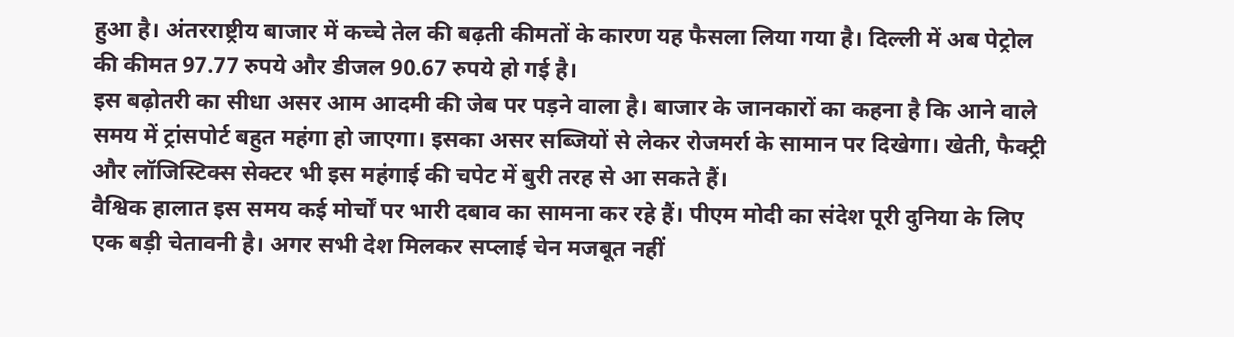हुआ है। अंतरराष्ट्रीय बाजार में कच्चे तेल की बढ़ती कीमतों के कारण यह फैसला लिया गया है। दिल्ली में अब पेट्रोल की कीमत 97.77 रुपये और डीजल 90.67 रुपये हो गई है।
इस बढ़ोतरी का सीधा असर आम आदमी की जेब पर पड़ने वाला है। बाजार के जानकारों का कहना है कि आने वाले समय में ट्रांसपोर्ट बहुत महंगा हो जाएगा। इसका असर सब्जियों से लेकर रोजमर्रा के सामान पर दिखेगा। खेती, फैक्ट्री और लॉजिस्टिक्स सेक्टर भी इस महंगाई की चपेट में बुरी तरह से आ सकते हैं।
वैश्विक हालात इस समय कई मोर्चों पर भारी दबाव का सामना कर रहे हैं। पीएम मोदी का संदेश पूरी दुनिया के लिए एक बड़ी चेतावनी है। अगर सभी देश मिलकर सप्लाई चेन मजबूत नहीं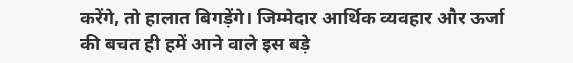करेंगे, तो हालात बिगड़ेंगे। जिम्मेदार आर्थिक व्यवहार और ऊर्जा की बचत ही हमें आने वाले इस बड़े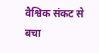वैश्विक संकट से बचा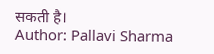सकती है।
Author: Pallavi Sharma